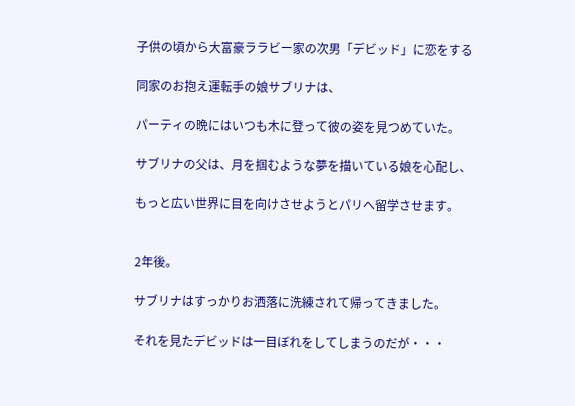子供の頃から大富豪ララビー家の次男「デビッド」に恋をする

同家のお抱え運転手の娘サブリナは、

パーティの晩にはいつも木に登って彼の姿を見つめていた。

サブリナの父は、月を掴むような夢を描いている娘を心配し、

もっと広い世界に目を向けさせようとパリへ留学させます。


2年後。

サブリナはすっかりお洒落に洗練されて帰ってきました。

それを見たデビッドは一目ぼれをしてしまうのだが・・・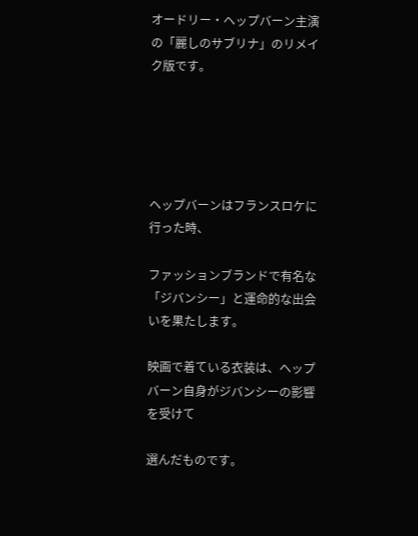オードリー・ヘップバーン主演の「麗しのサブリナ」のリメイク版です。





ヘップバーンはフランスロケに行った時、

ファッションブランドで有名な「ジバンシー」と運命的な出会いを果たします。

映画で着ている衣装は、ヘップバーン自身がジバンシーの影響を受けて

選んだものです。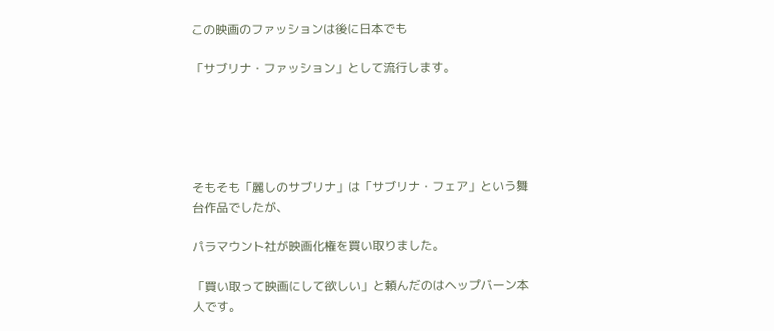この映画のファッションは後に日本でも

「サブリナ・ファッション」として流行します。





そもそも「麗しのサブリナ」は「サブリナ・フェア」という舞台作品でしたが、

パラマウント社が映画化権を買い取りました。

「買い取って映画にして欲しい」と頼んだのはヘップバーン本人です。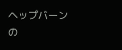ヘップバーンの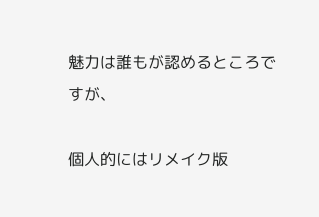魅力は誰もが認めるところですが、

個人的にはリメイク版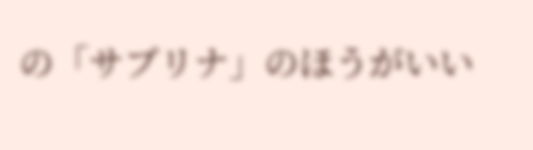の「サブリナ」のほうがいい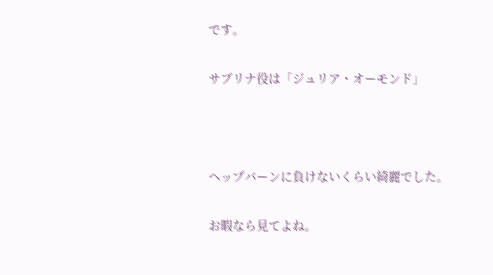です。

サブリナ役は「ジュリア・オーモンド」



ヘップバーンに負けないくらい綺麗でした。

お暇なら見てよね。